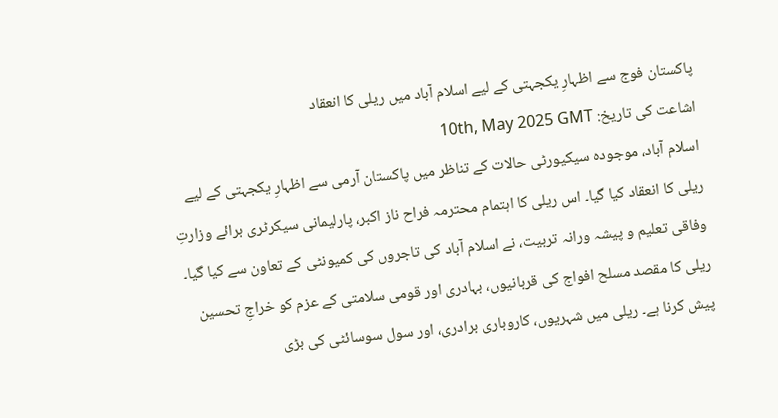پاکستان فوج سے اظہارِ یکجہتی کے لیے اسلام آباد میں ریلی کا انعقاد
اشاعت کی تاریخ: 10th, May 2025 GMT
اسلام آباد، موجودہ سیکیورٹی حالات کے تناظر میں پاکستان آرمی سے اظہارِ یکجہتی کے لیے ریلی کا انعقاد کیا گیا۔ اس ریلی کا اہتمام محترمہ فراح ناز اکبر، پارلیمانی سیکرٹری برائے وزارتِ وفاقی تعلیم و پیشہ ورانہ تربیت، نے اسلام آباد کی تاجروں کی کمیونٹی کے تعاون سے کیا گیا۔
ریلی کا مقصد مسلح افواج کی قربانیوں، بہادری اور قومی سلامتی کے عزم کو خراجِ تحسین پیش کرنا ہے۔ ریلی میں شہریوں، کاروباری برادری، اور سول سوسائٹی کی بڑی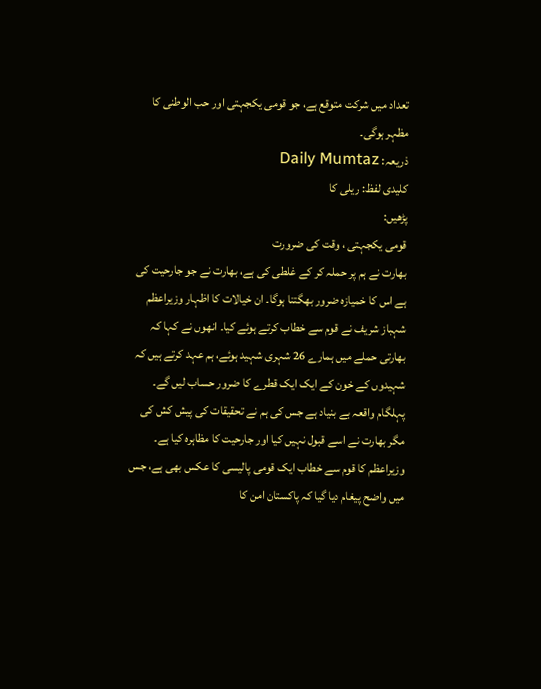تعداد میں شرکت متوقع ہے، جو قومی یکجہتی اور حب الوطنی کا مظہر ہوگی۔
ذریعہ: Daily Mumtaz
کلیدی لفظ: ریلی کا
پڑھیں:
قومی یکجہتی ، وقت کی ضرورت
بھارت نے ہم پر حملہ کر کے غلطی کی ہے، بھارت نے جو جارحیت کی ہے اس کا خمیازہ ضرور بھگتنا ہوگا۔ ان خیالات کا اظہار وزیراعظم شہباز شریف نے قوم سے خطاب کرتے ہوئے کیا۔ انھوں نے کہا کہ بھارتی حملے میں ہمارے 26 شہری شہید ہوئے، ہم عہد کرتے ہیں کہ شہیدوں کے خون کے ایک ایک قطرے کا ضرور حساب لیں گے۔ پہلگام واقعہ بے بنیاد ہے جس کی ہم نے تحقیقات کی پیش کش کی مگر بھارت نے اسے قبول نہیں کیا اور جارحیت کا مظاہرہ کیا ہے۔
وزیراعظم کا قوم سے خطاب ایک قومی پالیسی کا عکس بھی ہے، جس میں واضح پیغام دیا گیا کہ پاکستان امن کا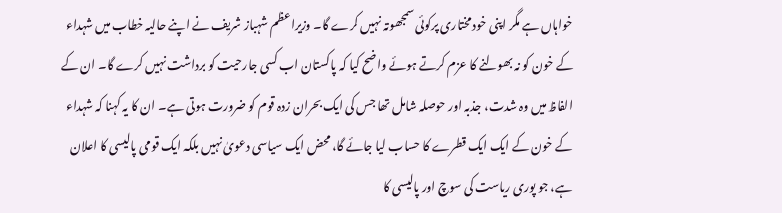خواہاں ہے مگر اپنی خود مختاری پرکوئی سمجھوتہ نہیں کرے گا۔ وزیراعظم شہباز شریف نے اپنے حالیہ خطاب میں شہداء کے خون کو نہ بھولنے کا عزم کرتے ہوئے واضح کیا کہ پاکستان اب کسی جارحیت کو برداشت نہیں کرے گا۔ ان کے الفاظ میں وہ شدت، جذبہ اور حوصلہ شامل تھا جس کی ایک بحران زدہ قوم کو ضرورت ہوتی ہے۔ ان کا یہ کہنا کہ شہداء کے خون کے ایک ایک قطرے کا حساب لیا جائے گا، محض ایک سیاسی دعویٰ نہیں بلکہ ایک قومی پالیسی کا اعلان ہے، جو پوری ریاست کی سوچ اور پالیسی کا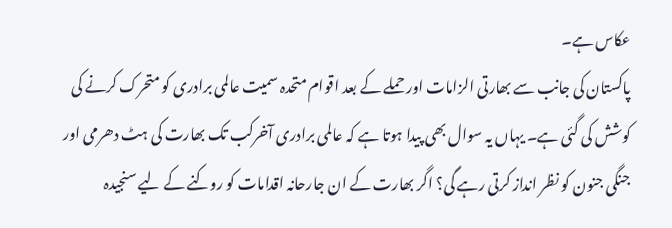عکاس ہے۔
پاکستان کی جانب سے بھارتی الزامات اور حملے کے بعد اقوام متحدہ سمیت عالمی برادری کو متحرک کرنے کی کوشش کی گئی ہے۔ یہاں یہ سوال بھی پیدا ہوتا ہے کہ عالمی برادری آخرکب تک بھارت کی ہٹ دھرمی اور جنگی جنون کو نظر انداز کرتی رہے گی؟ اگر بھارت کے ان جارحانہ اقدامات کو روکنے کے لیے سنجیدہ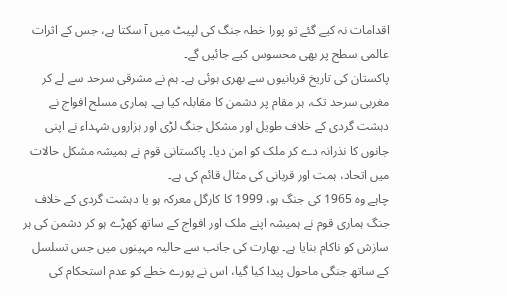اقدامات نہ کیے گئے تو پورا خطہ جنگ کی لپیٹ میں آ سکتا ہے، جس کے اثرات عالمی سطح پر بھی محسوس کیے جائیں گے۔
پاکستان کی تاریخ قربانیوں سے بھری ہوئی ہے۔ ہم نے مشرقی سرحد سے لے کر مغربی سرحد تک، ہر مقام پر دشمن کا مقابلہ کیا ہے۔ ہماری مسلح افواج نے دہشت گردی کے خلاف طویل اور مشکل جنگ لڑی اور ہزاروں شہداء نے اپنی جانوں کا نذرانہ دے کر ملک کو امن دیا۔ پاکستانی قوم نے ہمیشہ مشکل حالات میں اتحاد، ہمت اور قربانی کی مثال قائم کی ہے۔
چاہے وہ 1965 کی جنگ ہو، 1999 کا کارگل معرکہ ہو یا دہشت گردی کے خلاف جنگ ہماری قوم نے ہمیشہ اپنے ملک اور افواج کے ساتھ کھڑے ہو کر دشمن کی ہر سازش کو ناکام بنایا ہے۔ بھارت کی جانب سے حالیہ مہینوں میں جس تسلسل کے ساتھ جنگی ماحول پیدا کیا گیا، اس نے پورے خطے کو عدم استحکام کی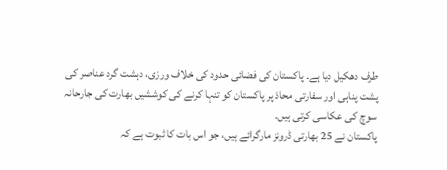طرف دھکیل دیا ہے۔ پاکستان کی فضائی حدود کی خلاف ورزی، دہشت گرد عناصر کی پشت پناہی اور سفارتی محاذ پر پاکستان کو تنہا کرنے کی کوششیں بھارت کی جارحانہ سوچ کی عکاسی کرتی ہیں۔
پاکستان نے 25 بھارتی ڈرونز مارگرائے ہیں، جو اس بات کا ثبوت ہے کہ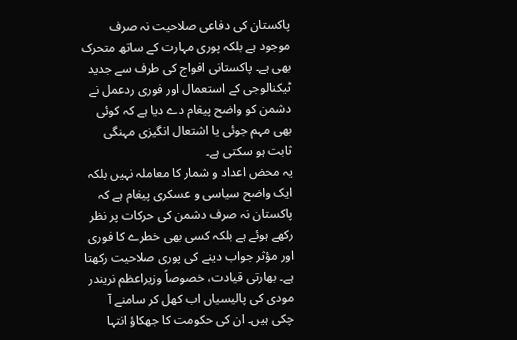پاکستان کی دفاعی صلاحیت نہ صرف موجود ہے بلکہ پوری مہارت کے ساتھ متحرک بھی ہے۔ پاکستانی افواج کی طرف سے جدید ٹیکنالوجی کے استعمال اور فوری ردعمل نے دشمن کو واضح پیغام دے دیا ہے کہ کوئی بھی مہم جوئی یا اشتعال انگیزی مہنگی ثابت ہو سکتی ہے۔
یہ محض اعداد و شمار کا معاملہ نہیں بلکہ ایک واضح سیاسی و عسکری پیغام ہے کہ پاکستان نہ صرف دشمن کی حرکات پر نظر رکھے ہوئے ہے بلکہ کسی بھی خطرے کا فوری اور مؤثر جواب دینے کی پوری صلاحیت رکھتا ہے۔ بھارتی قیادت، خصوصاً وزیراعظم نریندر مودی کی پالیسیاں اب کھل کر سامنے آ چکی ہیں۔ ان کی حکومت کا جھکاؤ انتہا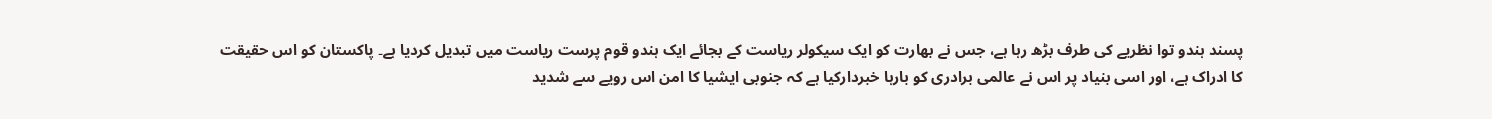پسند ہندو توا نظریے کی طرف بڑھ رہا ہے، جس نے بھارت کو ایک سیکولر ریاست کے بجائے ایک ہندو قوم پرست ریاست میں تبدیل کردیا ہے۔ پاکستان کو اس حقیقت کا ادراک ہے، اور اسی بنیاد پر اس نے عالمی برادری کو بارہا خبردارکیا ہے کہ جنوبی ایشیا کا امن اس رویے سے شدید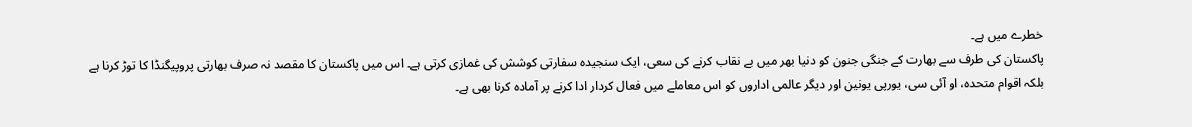خطرے میں ہے۔
پاکستان کی طرف سے بھارت کے جنگی جنون کو دنیا بھر میں بے نقاب کرنے کی سعی، ایک سنجیدہ سفارتی کوشش کی غمازی کرتی ہے۔ اس میں پاکستان کا مقصد نہ صرف بھارتی پروپیگنڈا کا توڑ کرنا ہے بلکہ اقوام متحدہ، او آئی سی، یورپی یونین اور دیگر عالمی اداروں کو اس معاملے میں فعال کردار ادا کرنے پر آمادہ کرنا بھی ہے۔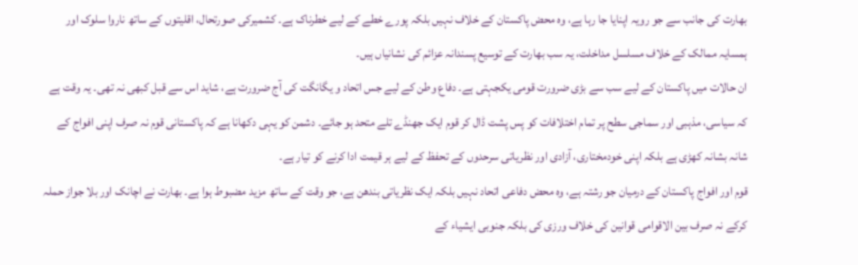بھارت کی جانب سے جو رویہ اپنایا جا رہا ہے، وہ محض پاکستان کے خلاف نہیں بلکہ پورے خطے کے لیے خطرناک ہے۔ کشمیرکی صورتحال، اقلیتوں کے ساتھ ناروا سلوک اور ہمسایہ ممالک کے خلاف مسلسل مداخلت، یہ سب بھارت کے توسیع پسندانہ عزائم کی نشانیاں ہیں۔
ان حالات میں پاکستان کے لیے سب سے بڑی ضرورت قومی یکجہتی ہے۔ دفاع وطن کے لیے جس اتحاد و یگانگت کی آج ضرورت ہے، شاید اس سے قبل کبھی نہ تھی۔ یہ وقت ہے کہ سیاسی، مذہبی اور سماجی سطح پر تمام اختلافات کو پس پشت ڈال کر قوم ایک جھنڈے تلے متحد ہو جائے۔ دشمن کو یہی دکھانا ہے کہ پاکستانی قوم نہ صرف اپنی افواج کے شانہ بشانہ کھڑی ہے بلکہ اپنی خودمختاری، آزادی اور نظریاتی سرحدوں کے تحفظ کے لیے ہر قیمت ادا کرنے کو تیار ہے۔
قوم اور افواج پاکستان کے درمیان جو رشتہ ہے، وہ محض دفاعی اتحاد نہیں بلکہ ایک نظریاتی بندھن ہے، جو وقت کے ساتھ مزید مضبوط ہوا ہے۔ بھارت نے اچانک اور بلا جواز حملہ کرکے نہ صرف بین الاقوامی قوانین کی خلاف ورزی کی بلکہ جنوبی ایشیاء کے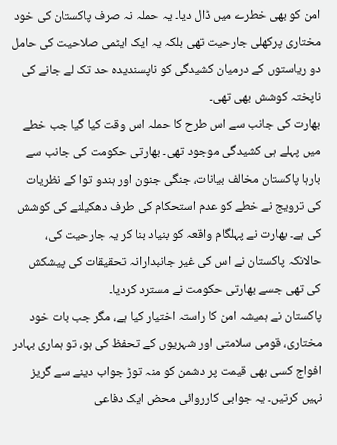امن کو بھی خطرے میں ڈال دیا۔ یہ حملہ نہ صرف پاکستان کی خود مختاری پرکھلی جارحیت تھی بلکہ یہ ایک ایٹمی صلاحیت کی حامل دو ریاستوں کے درمیان کشیدگی کو ناپسندیدہ حد تک لے جانے کی ناپختہ کوشش بھی تھی۔
بھارت کی جانب سے اس طرح کا حملہ اس وقت کیا گیا جب خطے میں پہلے ہی کشیدگی موجود تھی۔ بھارتی حکومت کی جانب سے بارہا پاکستان مخالف بیانات، جنگی جنون اور ہندو توا کے نظریات کی ترویج نے خطے کو عدم استحکام کی طرف دھکیلنے کی کوشش کی ہے۔ بھارت نے پہلگام واقعہ کو بنیاد بنا کر یہ جارحیت کی، حالانکہ پاکستان نے اس کی غیر جانبدارانہ تحقیقات کی پیشکش کی تھی جسے بھارتی حکومت نے مسترد کردیا۔
پاکستان نے ہمیشہ امن کا راستہ اختیار کیا ہے، مگر جب بات خود مختاری، قومی سلامتی اور شہریوں کے تحفظ کی ہو، تو ہماری بہادر افواج کسی بھی قیمت پر دشمن کو منہ توڑ جواب دینے سے گریز نہیں کرتیں۔ یہ جوابی کارروائی محض ایک دفاعی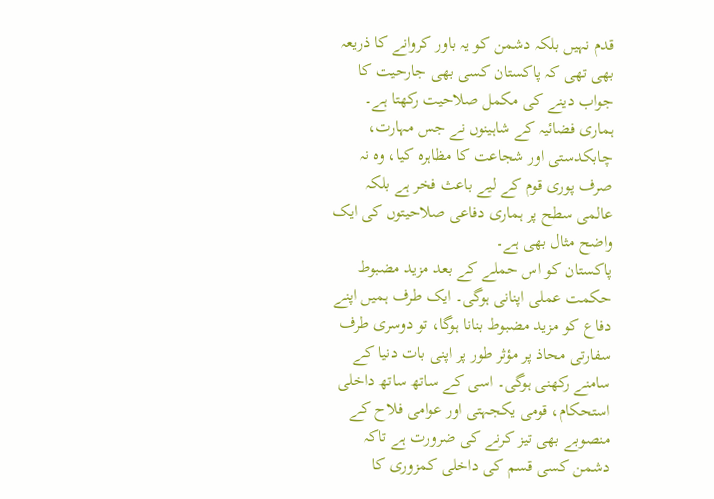قدم نہیں بلکہ دشمن کو یہ باور کروانے کا ذریعہ بھی تھی کہ پاکستان کسی بھی جارحیت کا جواب دینے کی مکمل صلاحیت رکھتا ہے۔ ہماری فضائیہ کے شاہینوں نے جس مہارت، چابکدستی اور شجاعت کا مظاہرہ کیا، وہ نہ صرف پوری قوم کے لیے باعث فخر ہے بلکہ عالمی سطح پر ہماری دفاعی صلاحیتوں کی ایک واضح مثال بھی ہے۔
پاکستان کو اس حملے کے بعد مزید مضبوط حکمت عملی اپنانی ہوگی۔ ایک طرف ہمیں اپنے دفاع کو مزید مضبوط بنانا ہوگا، تو دوسری طرف سفارتی محاذ پر مؤثر طور پر اپنی بات دنیا کے سامنے رکھنی ہوگی۔ اسی کے ساتھ ساتھ داخلی استحکام، قومی یکجہتی اور عوامی فلاح کے منصوبے بھی تیز کرنے کی ضرورت ہے تاکہ دشمن کسی قسم کی داخلی کمزوری کا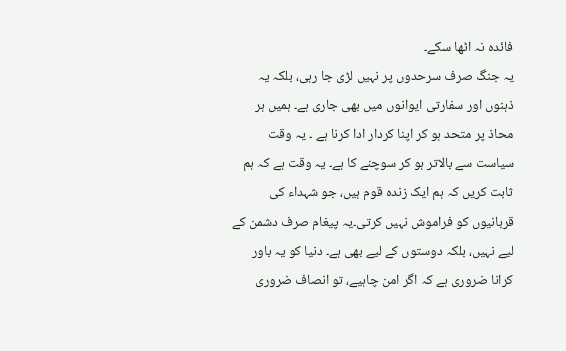فائدہ نہ اٹھا سکے۔
یہ جنگ صرف سرحدوں پر نہیں لڑی جا رہی، بلکہ یہ ذہنوں اور سفارتی ایوانوں میں بھی جاری ہے۔ ہمیں ہر محاذ پر متحد ہو کر اپنا کردار ادا کرنا ہے ۔ یہ وقت سیاست سے بالاتر ہو کر سوچنے کا ہے۔ یہ وقت ہے کہ ہم ثابت کریں کہ ہم ایک زندہ قوم ہیں، جو شہداء کی قربانیوں کو فراموش نہیں کرتی۔یہ پیغام صرف دشمن کے لیے نہیں، بلکہ دوستوں کے لیے بھی ہے۔ دنیا کو یہ باور کرانا ضروری ہے کہ اگر امن چاہیے، تو انصاف ضروری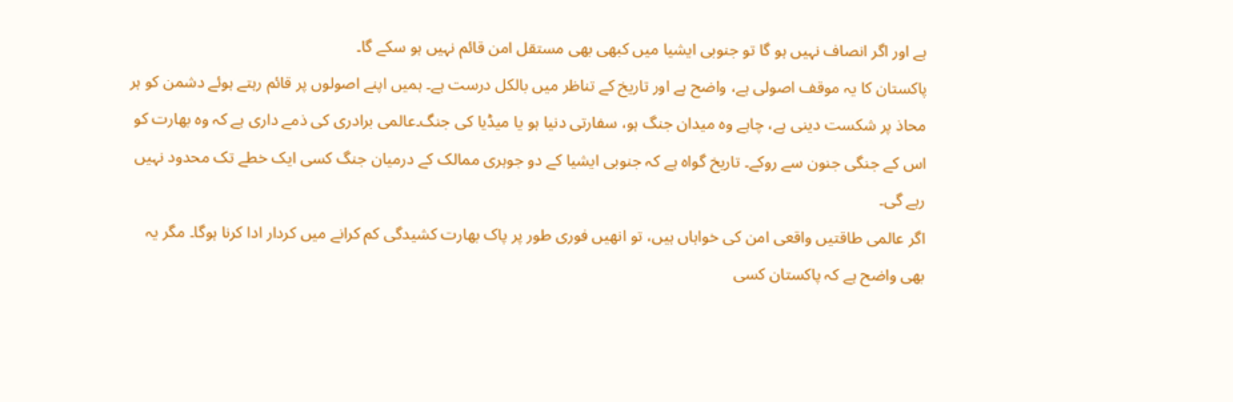ہے اور اگر انصاف نہیں ہو گا تو جنوبی ایشیا میں کبھی بھی مستقل امن قائم نہیں ہو سکے گا۔
پاکستان کا یہ موقف اصولی ہے، واضح ہے اور تاریخ کے تناظر میں بالکل درست ہے۔ ہمیں اپنے اصولوں پر قائم رہتے ہوئے دشمن کو ہر محاذ پر شکست دینی ہے، چاہے وہ میدان جنگ ہو، سفارتی دنیا ہو یا میڈیا کی جنگ۔عالمی برادری کی ذمے داری ہے کہ وہ بھارت کو اس کے جنگی جنون سے روکے۔ تاریخ گواہ ہے کہ جنوبی ایشیا کے دو جوہری ممالک کے درمیان جنگ کسی ایک خطے تک محدود نہیں رہے گی۔
اگر عالمی طاقتیں واقعی امن کی خواہاں ہیں، تو انھیں فوری طور پر پاک بھارت کشیدگی کم کرانے میں کردار ادا کرنا ہوگا۔ مگر یہ بھی واضح ہے کہ پاکستان کسی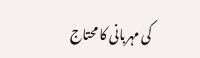کی مہربانی کا محتاج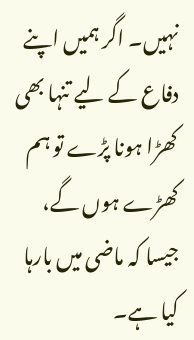نہیں۔ اگر ہمیں اپنے دفاع کے لیے تنہا بھی کھڑا ہونا پڑے تو ہم کھڑے ہوں گے، جیسا کہ ماضی میں بارہا کیا ہے۔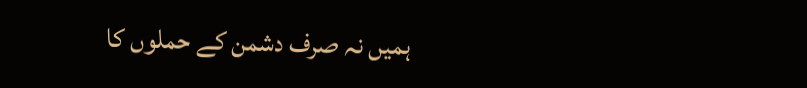ہمیں نہ صرف دشمن کے حملوں کا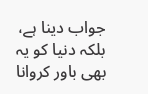جواب دینا ہے، بلکہ دنیا کو یہ بھی باور کروانا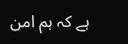ہے کہ ہم امن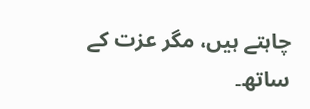چاہتے ہیں، مگر عزت کے ساتھ۔